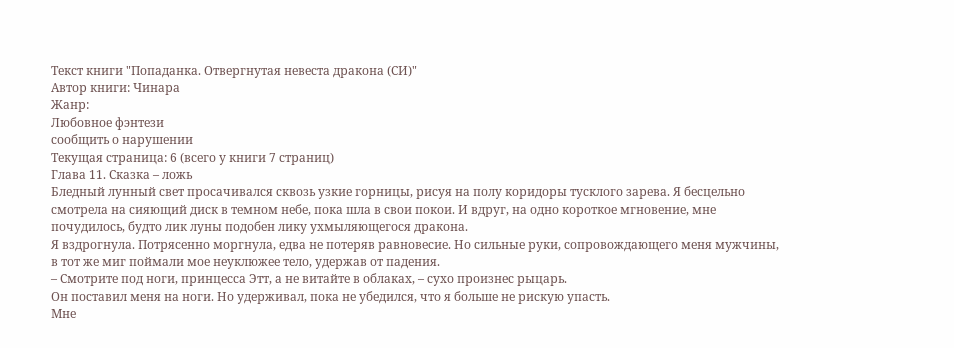Текст книги "Попаданка. Отвергнутая невеста дракона (СИ)"
Автор книги: Чинара
Жанр:
Любовное фэнтези
сообщить о нарушении
Текущая страница: 6 (всего у книги 7 страниц)
Глава 11. Сказка – ложь
Бледный лунный свет просачивался сквозь узкие горницы, рисуя на полу коридоры тусклого зарева. Я бесцельно смотрела на сияющий диск в темном небе, пока шла в свои покои. И вдруг, на одно короткое мгновение, мне почудилось, будто лик луны подобен лику ухмыляющегося дракона.
Я вздрогнула. Потрясенно моргнула, едва не потеряв равновесие. Но сильные руки, сопровождающего меня мужчины, в тот же миг поймали мое неуклюжее тело, удержав от падения.
– Смотрите под ноги, принцесса Этт, а не витайте в облаках, – сухо произнес рыцарь.
Он поставил меня на ноги. Но удерживал, пока не убедился, что я больше не рискую упасть.
Мне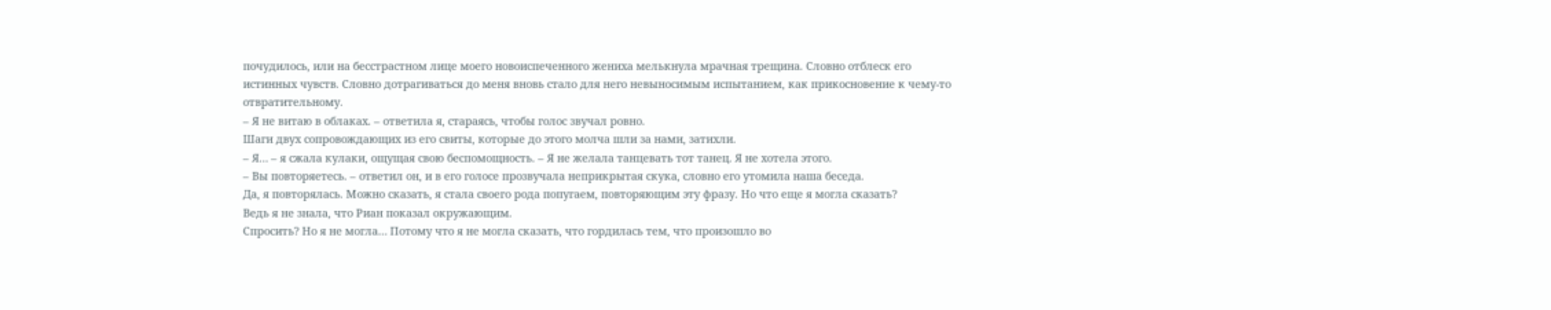почудилось, или на бесстрастном лице моего новоиспеченного жениха мелькнула мрачная трещина. Словно отблеск его истинных чувств. Словно дотрагиваться до меня вновь стало для него невыносимым испытанием, как прикосновение к чему-то отвратительному.
– Я не витаю в облаках. – ответила я, стараясь, чтобы голос звучал ровно.
Шаги двух сопровождающих из его свиты, которые до этого молча шли за нами, затихли.
– Я… – я сжала кулаки, ощущая свою беспомощность. – Я не желала танцевать тот танец. Я не хотела этого.
– Вы повторяетесь. – ответил он, и в его голосе прозвучала неприкрытая скука, словно его утомила наша беседа.
Да, я повторялась. Можно сказать, я стала своего рода попугаем, повторяющим эту фразу. Но что еще я могла сказать?
Ведь я не знала, что Риан показал окружающим.
Спросить? Но я не могла… Потому что я не могла сказать, что гордилась тем, что произошло во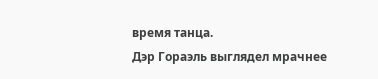время танца.
Дэр Гораэль выглядел мрачнее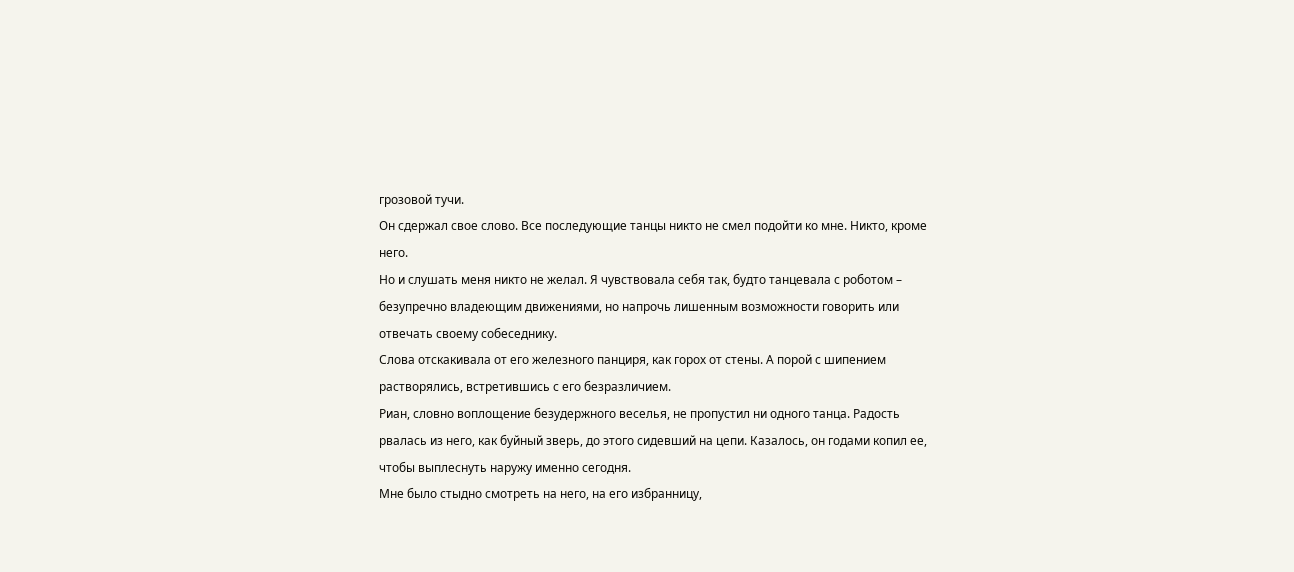грозовой тучи.
Он сдержал свое слово. Все последующие танцы никто не смел подойти ко мне. Никто, кроме него.
Но и слушать меня никто не желал. Я чувствовала себя так, будто танцевала с роботом – безупречно владеющим движениями, но напрочь лишенным возможности говорить или отвечать своему собеседнику.
Слова отскакивала от его железного панциря, как горох от стены. А порой с шипением растворялись, встретившись с его безразличием.
Риан, словно воплощение безудержного веселья, не пропустил ни одного танца. Радость рвалась из него, как буйный зверь, до этого сидевший на цепи. Казалось, он годами копил ее, чтобы выплеснуть наружу именно сегодня.
Мне было стыдно смотреть на него, на его избранницу,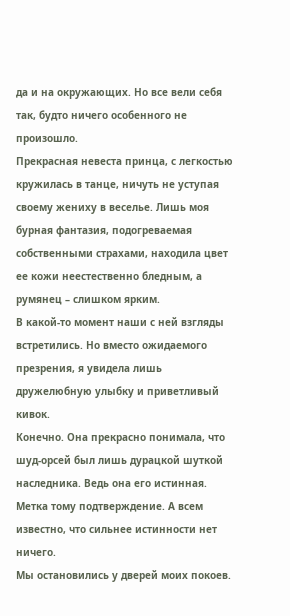да и на окружающих. Но все вели себя так, будто ничего особенного не произошло.
Прекрасная невеста принца, с легкостью кружилась в танце, ничуть не уступая своему жениху в веселье. Лишь моя бурная фантазия, подогреваемая собственными страхами, находила цвет ее кожи неестественно бледным, а румянец – слишком ярким.
В какой-то момент наши с ней взгляды встретились. Но вместо ожидаемого презрения, я увидела лишь дружелюбную улыбку и приветливый кивок.
Конечно. Она прекрасно понимала, что шуд-орсей был лишь дурацкой шуткой наследника. Ведь она его истинная. Метка тому подтверждение. А всем известно, что сильнее истинности нет ничего.
Мы остановились у дверей моих покоев.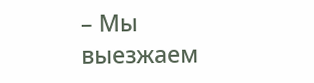– Мы выезжаем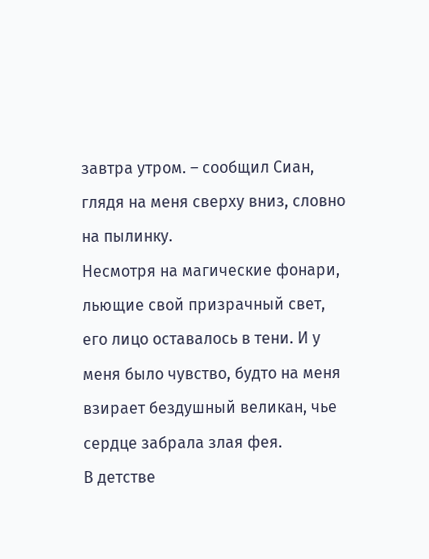завтра утром. – сообщил Сиан, глядя на меня сверху вниз, словно на пылинку.
Несмотря на магические фонари, льющие свой призрачный свет, его лицо оставалось в тени. И у меня было чувство, будто на меня взирает бездушный великан, чье сердце забрала злая фея.
В детстве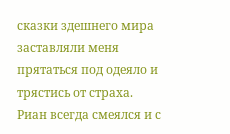сказки здешнего мира заставляли меня прятаться под одеяло и трястись от страха. Риан всегда смеялся и с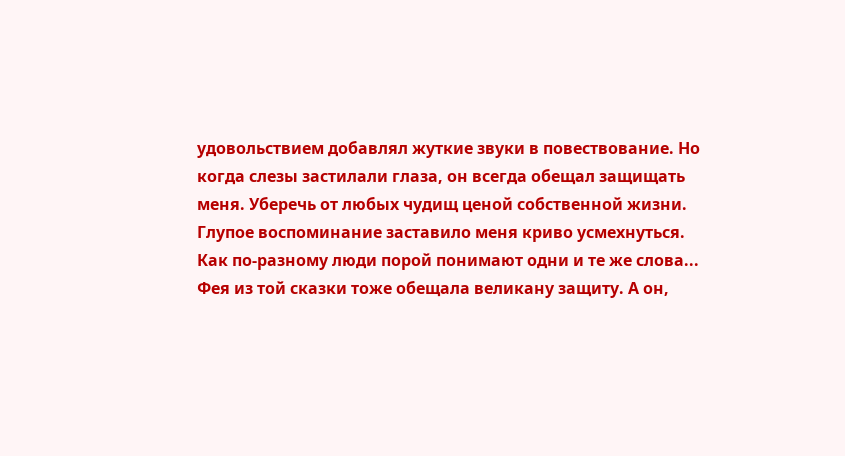удовольствием добавлял жуткие звуки в повествование. Но когда слезы застилали глаза, он всегда обещал защищать меня. Уберечь от любых чудищ ценой собственной жизни.
Глупое воспоминание заставило меня криво усмехнуться.
Как по-разному люди порой понимают одни и те же слова...
Фея из той сказки тоже обещала великану защиту. А он,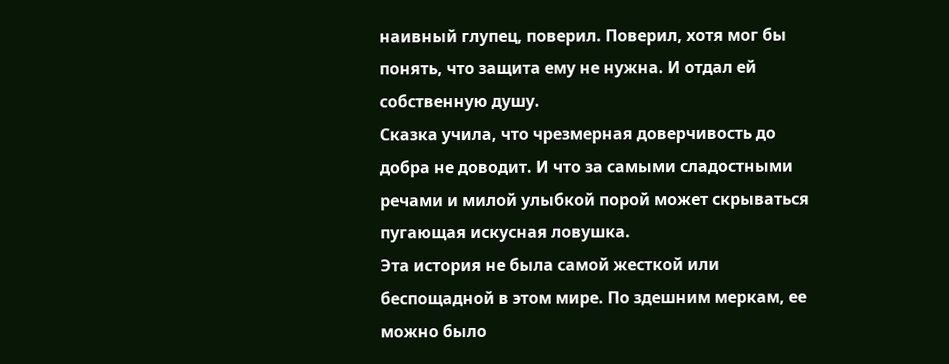наивный глупец, поверил. Поверил, хотя мог бы понять, что защита ему не нужна. И отдал ей собственную душу.
Сказка учила, что чрезмерная доверчивость до добра не доводит. И что за самыми сладостными речами и милой улыбкой порой может скрываться пугающая искусная ловушка.
Эта история не была самой жесткой или беспощадной в этом мире. По здешним меркам, ее можно было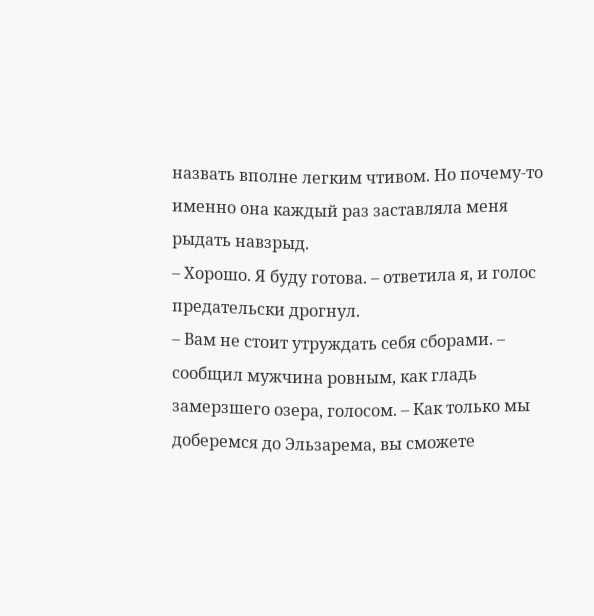назвать вполне легким чтивом. Но почему-то именно она каждый раз заставляла меня рыдать навзрыд.
– Хорошо. Я буду готова. – ответила я, и голос предательски дрогнул.
– Вам не стоит утруждать себя сборами. – сообщил мужчина ровным, как гладь замерзшего озера, голосом. – Как только мы доберемся до Эльзарема, вы сможете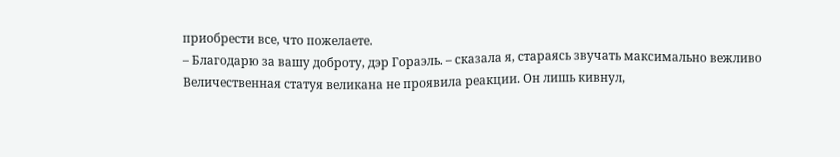приобрести все, что пожелаете.
– Благодарю за вашу доброту, дэр Гораэль. – сказала я, стараясь звучать максимально вежливо
Величественная статуя великана не проявила реакции. Он лишь кивнул,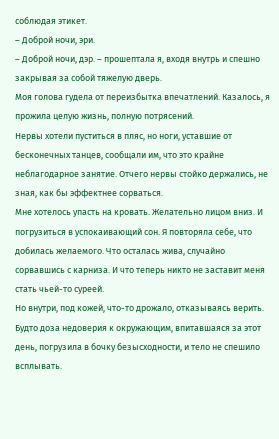соблюдая этикет.
– Доброй ночи, эри.
– Доброй ночи, дэр. – прошептала я, входя внутрь и спешно закрывая за собой тяжелую дверь.
Моя голова гудела от переизбытка впечатлений. Казалось, я прожила целую жизнь, полную потрясений.
Нервы хотели пуститься в пляс, но ноги, уставшие от бесконечных танцев, сообщали им, что это крайне неблагодарное занятие. Отчего нервы стойко держались, не зная, как бы эффектнее сорваться.
Мне хотелось упасть на кровать. Желательно лицом вниз. И погрузиться в успокаивающий сон. Я повторяла себе, что добилась желаемого. Что осталась жива, случайно сорвавшись с карниза. И что теперь никто не заставит меня стать чьей-то суреей.
Но внутри, под кожей, что-то дрожало, отказываясь верить. Будто доза недоверия к окружающим, впитавшаяся за этот день, погрузила в бочку безысходности, и тело не спешило всплывать.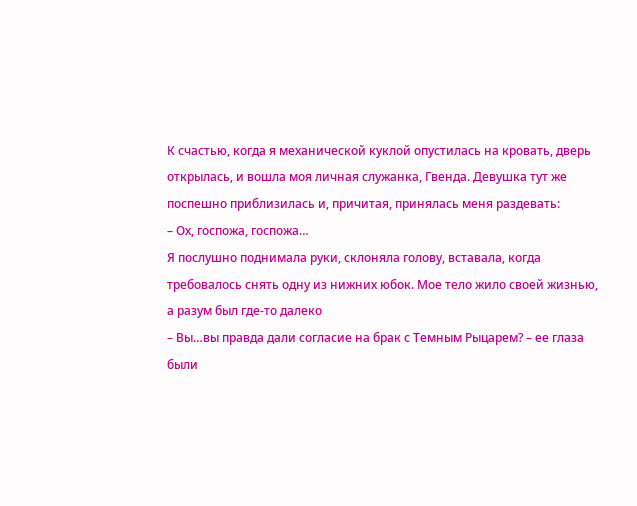К счастью, когда я механической куклой опустилась на кровать, дверь открылась, и вошла моя личная служанка, Гвенда. Девушка тут же поспешно приблизилась и, причитая, принялась меня раздевать:
– Ох, госпожа, госпожа…
Я послушно поднимала руки, склоняла голову, вставала, когда требовалось снять одну из нижних юбок. Мое тело жило своей жизнью, а разум был где-то далеко
– Вы…вы правда дали согласие на брак с Темным Рыцарем? – ее глаза были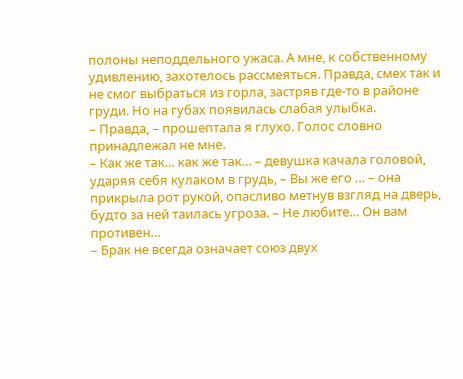полоны неподдельного ужаса. А мне, к собственному удивлению, захотелось рассмеяться. Правда, смех так и не смог выбраться из горла, застряв где-то в районе груди. Но на губах появилась слабая улыбка.
– Правда, – прошептала я глухо. Голос словно принадлежал не мне.
– Как же так… как же так… – девушка качала головой, ударяя себя кулаком в грудь, – Вы же его … – она прикрыла рот рукой, опасливо метнув взгляд на дверь, будто за ней таилась угроза. – Не любите… Он вам противен…
– Брак не всегда означает союз двух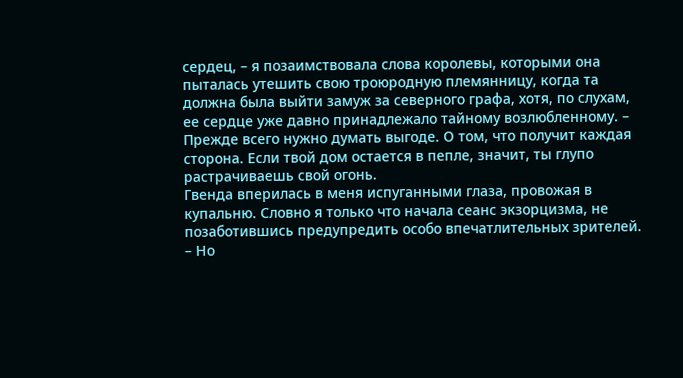сердец, – я позаимствовала слова королевы, которыми она пыталась утешить свою троюродную племянницу, когда та должна была выйти замуж за северного графа, хотя, по слухам, ее сердце уже давно принадлежало тайному возлюбленному. – Прежде всего нужно думать выгоде. О том, что получит каждая сторона. Если твой дом остается в пепле, значит, ты глупо растрачиваешь свой огонь.
Гвенда вперилась в меня испуганными глаза, провожая в купальню. Словно я только что начала сеанс экзорцизма, не позаботившись предупредить особо впечатлительных зрителей.
– Но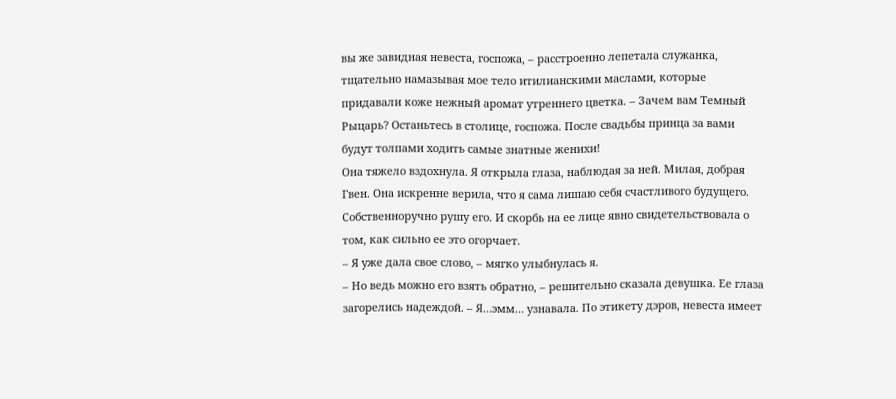вы же завидная невеста, госпожа, – расстроенно лепетала служанка, тщательно намазывая мое тело итилианскими маслами, которые придавали коже нежный аромат утреннего цветка. – Зачем вам Темный Рыцарь? Останьтесь в столице, госпожа. После свадьбы принца за вами будут толпами ходить самые знатные женихи!
Она тяжело вздохнула. Я открыла глаза, наблюдая за ней. Милая, добрая Гвен. Она искренне верила, что я сама лишаю себя счастливого будущего. Собственноручно рушу его. И скорбь на ее лице явно свидетельствовала о том, как сильно ее это огорчает.
– Я уже дала свое слово, – мягко улыбнулась я.
– Но ведь можно его взять обратно, – решительно сказала девушка. Ее глаза загорелись надеждой. – Я…эмм… узнавала. По этикету дэров, невеста имеет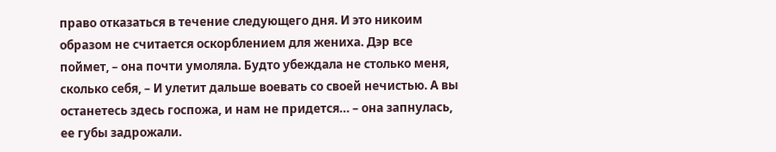право отказаться в течение следующего дня. И это никоим образом не считается оскорблением для жениха. Дэр все поймет, – она почти умоляла. Будто убеждала не столько меня, сколько себя, – И улетит дальше воевать со своей нечистью. А вы останетесь здесь госпожа, и нам не придется… – она запнулась, ее губы задрожали.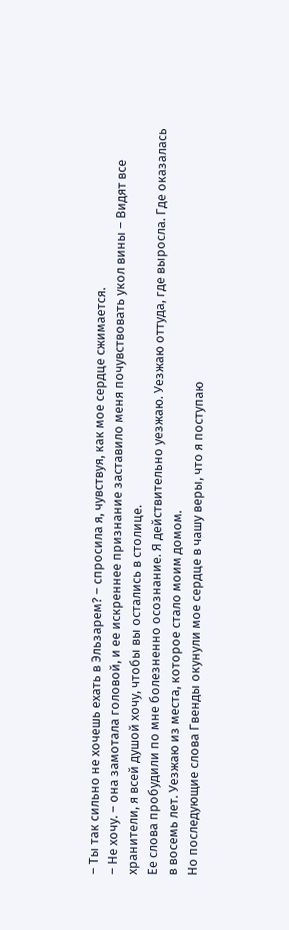– Ты так сильно не хочешь ехать в Эльзарем? – спросила я, чувствуя, как мое сердце сжимается.
– Не хочу. – она замотала головой, и ее искреннее признание заставило меня почувствовать укол вины – Видят все хранители, я всей душой хочу, чтобы вы остались в столице.
Ее слова пробудили по мне болезненно осознание. Я действительно уезжаю. Уезжаю оттуда, где выросла. Где оказалась в восемь лет. Уезжаю из места, которое стало моим домом.
Но последующие слова Гвенды окунули мое сердце в чашу веры, что я поступаю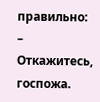правильно:
– Откажитесь, госпожа.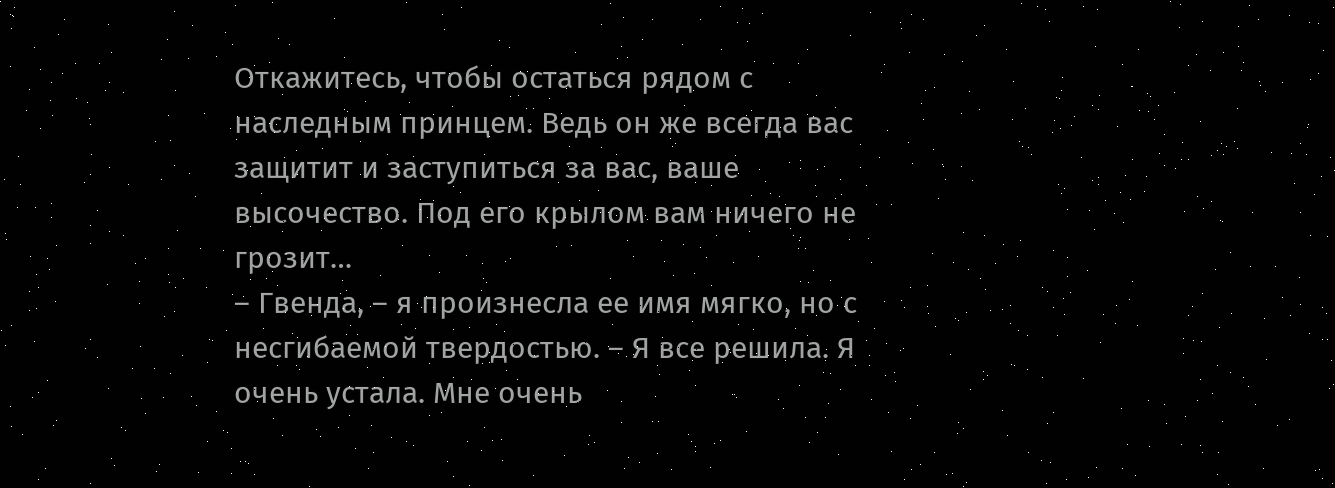Откажитесь, чтобы остаться рядом с наследным принцем. Ведь он же всегда вас защитит и заступиться за вас, ваше высочество. Под его крылом вам ничего не грозит…
– Гвенда, – я произнесла ее имя мягко, но с несгибаемой твердостью. – Я все решила. Я очень устала. Мне очень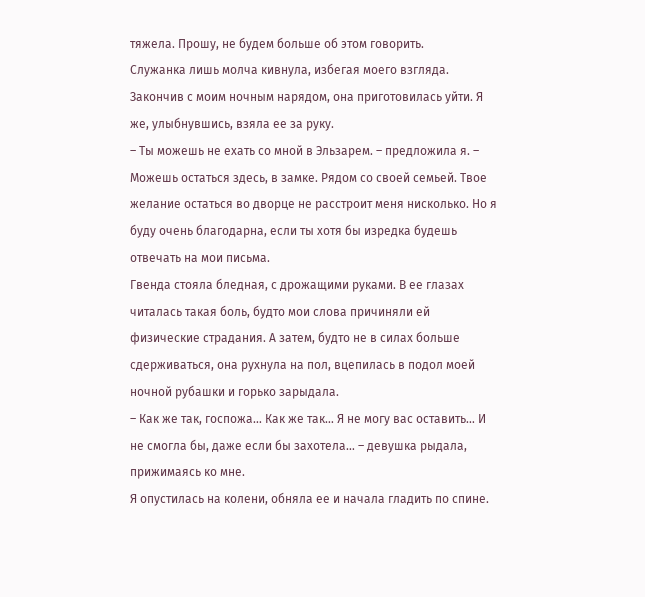тяжела. Прошу, не будем больше об этом говорить.
Служанка лишь молча кивнула, избегая моего взгляда. Закончив с моим ночным нарядом, она приготовилась уйти. Я же, улыбнувшись, взяла ее за руку.
– Ты можешь не ехать со мной в Эльзарем. – предложила я. – Можешь остаться здесь, в замке. Рядом со своей семьей. Твое желание остаться во дворце не расстроит меня нисколько. Но я буду очень благодарна, если ты хотя бы изредка будешь отвечать на мои письма.
Гвенда стояла бледная, с дрожащими руками. В ее глазах читалась такая боль, будто мои слова причиняли ей физические страдания. А затем, будто не в силах больше сдерживаться, она рухнула на пол, вцепилась в подол моей ночной рубашки и горько зарыдала.
– Как же так, госпожа… Как же так… Я не могу вас оставить… И не смогла бы, даже если бы захотела… – девушка рыдала, прижимаясь ко мне.
Я опустилась на колени, обняла ее и начала гладить по спине.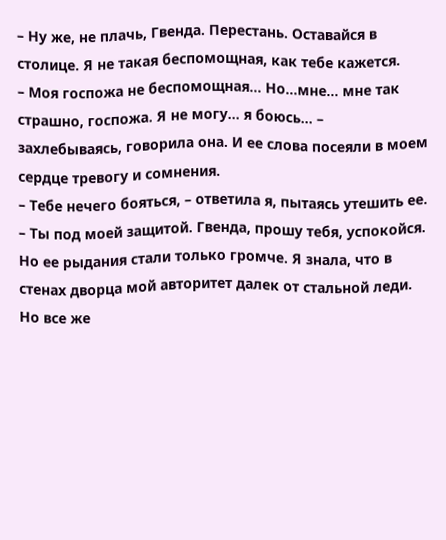– Ну же, не плачь, Гвенда. Перестань. Оставайся в столице. Я не такая беспомощная, как тебе кажется.
– Моя госпожа не беспомощная… Но…мне… мне так страшно, госпожа. Я не могу… я боюсь… – захлебываясь, говорила она. И ее слова посеяли в моем сердце тревогу и сомнения.
– Тебе нечего бояться, – ответила я, пытаясь утешить ее. – Ты под моей защитой. Гвенда, прошу тебя, успокойся.
Но ее рыдания стали только громче. Я знала, что в стенах дворца мой авторитет далек от стальной леди. Но все же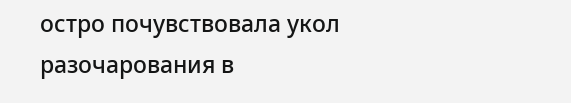остро почувствовала укол разочарования в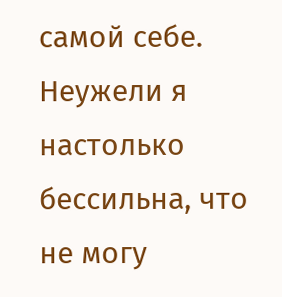самой себе. Неужели я настолько бессильна, что не могу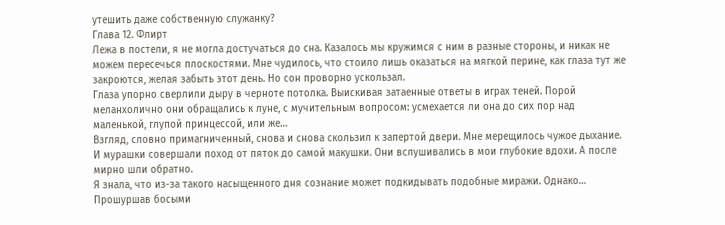утешить даже собственную служанку?
Глава 12. Флирт
Лежа в постели, я не могла достучаться до сна. Казалось мы кружимся с ним в разные стороны, и никак не можем пересечься плоскостями. Мне чудилось, что стоило лишь оказаться на мягкой перине, как глаза тут же закроются, желая забыть этот день. Но сон проворно ускользал.
Глаза упорно сверлили дыру в черноте потолка. Выискивая затаенные ответы в играх теней. Порой меланхолично они обращались к луне, с мучительным вопросом: усмехается ли она до сих пор над маленькой, глупой принцессой, или же…
Взгляд, словно примагниченный, снова и снова скользил к запертой двери. Мне мерещилось чужое дыхание. И мурашки совершали поход от пяток до самой макушки. Они вслушивались в мои глубокие вдохи. А после мирно шли обратно.
Я знала, что из-за такого насыщенного дня сознание может подкидывать подобные миражи. Однако…
Прошуршав босыми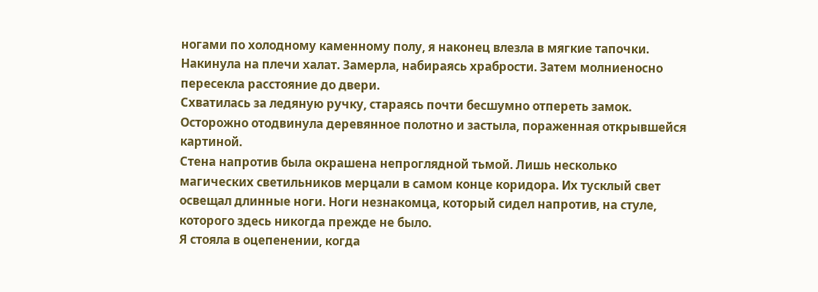ногами по холодному каменному полу, я наконец влезла в мягкие тапочки. Накинула на плечи халат. Замерла, набираясь храбрости. Затем молниеносно пересекла расстояние до двери.
Схватилась за ледяную ручку, стараясь почти бесшумно отпереть замок. Осторожно отодвинула деревянное полотно и застыла, пораженная открывшейся картиной.
Стена напротив была окрашена непроглядной тьмой. Лишь несколько магических светильников мерцали в самом конце коридора. Их тусклый свет освещал длинные ноги. Ноги незнакомца, который сидел напротив, на стуле, которого здесь никогда прежде не было.
Я стояла в оцепенении, когда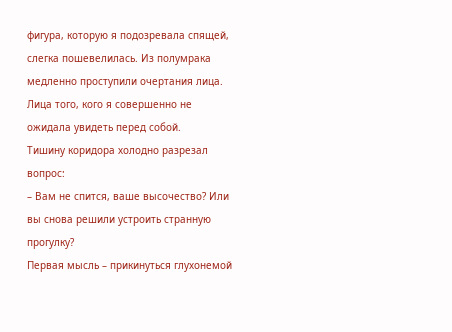фигура, которую я подозревала спящей, слегка пошевелилась. Из полумрака медленно проступили очертания лица. Лица того, кого я совершенно не ожидала увидеть перед собой.
Тишину коридора холодно разрезал вопрос:
– Вам не спится, ваше высочество? Или вы снова решили устроить странную прогулку?
Первая мысль – прикинуться глухонемой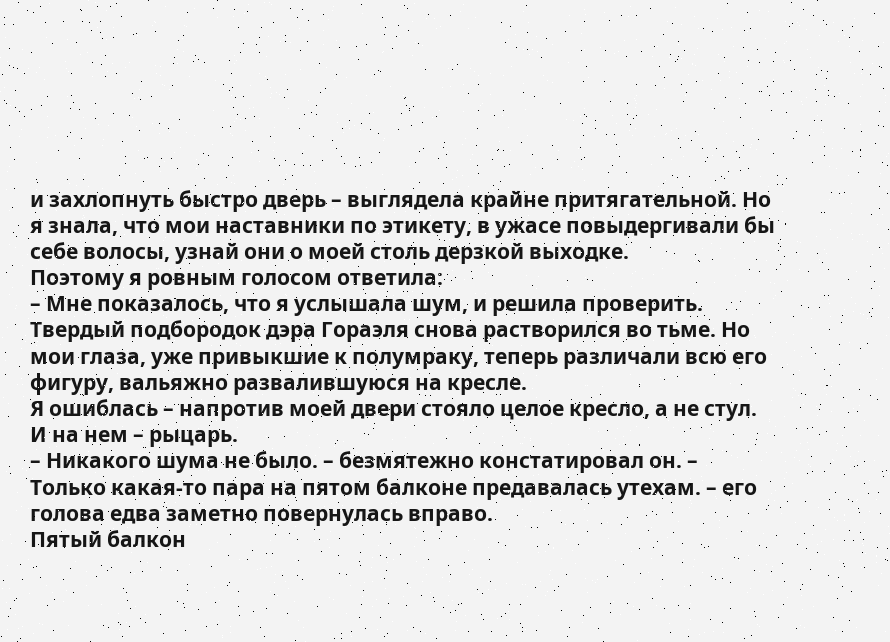и захлопнуть быстро дверь – выглядела крайне притягательной. Но я знала, что мои наставники по этикету, в ужасе повыдергивали бы себе волосы, узнай они о моей столь дерзкой выходке.
Поэтому я ровным голосом ответила:
– Мне показалось, что я услышала шум, и решила проверить.
Твердый подбородок дэра Гораэля снова растворился во тьме. Но мои глаза, уже привыкшие к полумраку, теперь различали всю его фигуру, вальяжно развалившуюся на кресле.
Я ошиблась – напротив моей двери стояло целое кресло, а не стул. И на нем – рыцарь.
– Никакого шума не было. – безмятежно констатировал он. – Только какая-то пара на пятом балконе предавалась утехам. – его голова едва заметно повернулась вправо.
Пятый балкон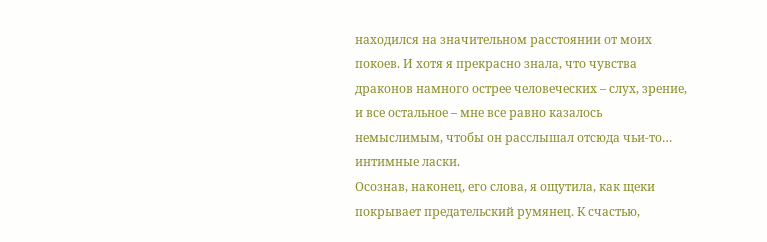находился на значительном расстоянии от моих покоев. И хотя я прекрасно знала, что чувства драконов намного острее человеческих – слух, зрение, и все остальное – мне все равно казалось немыслимым, чтобы он расслышал отсюда чьи-то… интимные ласки.
Осознав, наконец, его слова, я ощутила, как щеки покрывает предательский румянец. К счастью,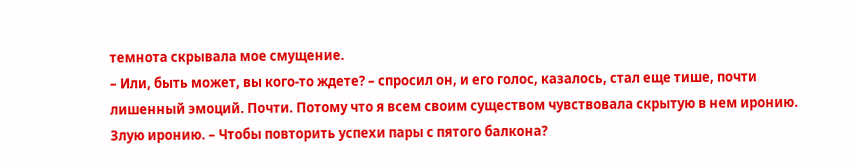темнота скрывала мое смущение.
– Или, быть может, вы кого-то ждете? – спросил он, и его голос, казалось, стал еще тише, почти лишенный эмоций. Почти. Потому что я всем своим существом чувствовала скрытую в нем иронию. Злую иронию. – Чтобы повторить успехи пары с пятого балкона?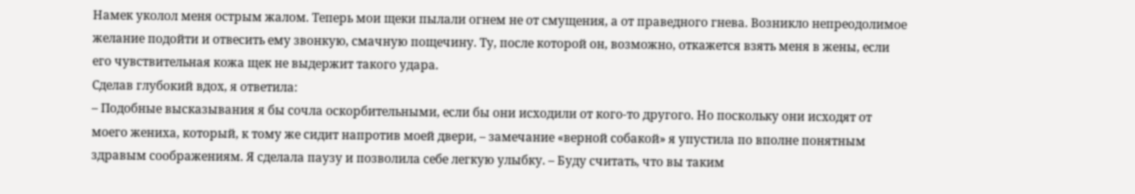Намек уколол меня острым жалом. Теперь мои щеки пылали огнем не от смущения, а от праведного гнева. Возникло непреодолимое желание подойти и отвесить ему звонкую, смачную пощечину. Ту, после которой он, возможно, откажется взять меня в жены, если его чувствительная кожа щек не выдержит такого удара.
Сделав глубокий вдох, я ответила:
– Подобные высказывания я бы сочла оскорбительными, если бы они исходили от кого-то другого. Но поскольку они исходят от моего жениха, который, к тому же сидит напротив моей двери, – замечание «верной собакой» я упустила по вполне понятным здравым соображениям. Я сделала паузу и позволила себе легкую улыбку. – Буду считать, что вы таким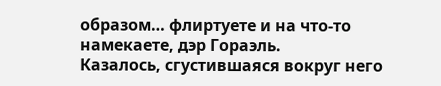образом… флиртуете и на что-то намекаете, дэр Гораэль.
Казалось, сгустившаяся вокруг него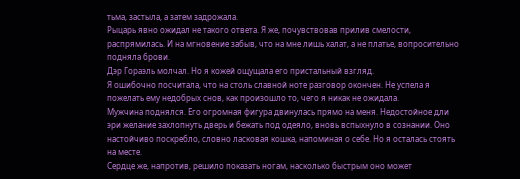тьма, застыла, а затем задрожала.
Рыцарь явно ожидал не такого ответа. Я же, почувствовав прилив смелости, распрямилась. И на мгновение забыв, что на мне лишь халат, а не платье, вопросительно подняла брови.
Дэр Гораэль молчал. Но я кожей ощущала его пристальный взгляд.
Я ошибочно посчитала, что на столь славной ноте разговор окончен. Не успела я пожелать ему недобрых снов, как произошло то, чего я никак не ожидала.
Мужчина поднялся. Его огромная фигура двинулась прямо на меня. Недостойное дли эри желание захлопнуть дверь и бежать под одеяло, вновь вспыхнуло в сознании. Оно настойчиво поскребло, словно ласковая кошка, напоминая о себе. Но я осталась стоять на месте.
Сердце же, напротив, решило показать ногам, насколько быстрым оно может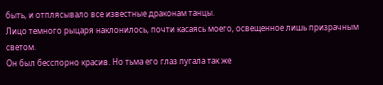быть, и отплясывало все известные драконам танцы.
Лицо темного рыцаря наклонилось, почти касаясь моего, освещенное лишь призрачным светом.
Он был бесспорно красив. Но тьма его глаз пугала так же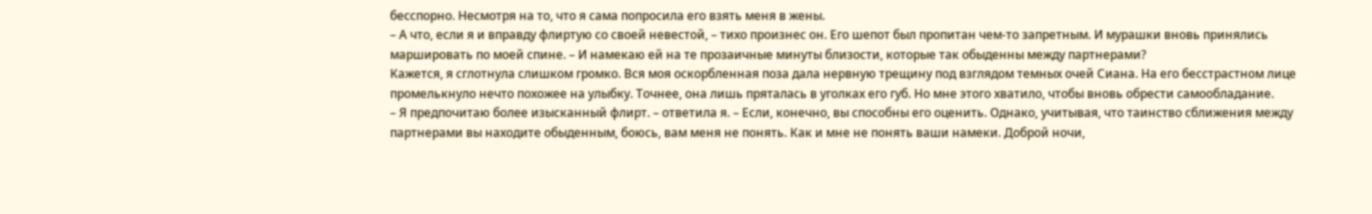бесспорно. Несмотря на то, что я сама попросила его взять меня в жены.
– А что, если я и вправду флиртую со своей невестой, – тихо произнес он. Его шепот был пропитан чем-то запретным. И мурашки вновь принялись маршировать по моей спине. – И намекаю ей на те прозаичные минуты близости, которые так обыденны между партнерами?
Кажется, я сглотнула слишком громко. Вся моя оскорбленная поза дала нервную трещину под взглядом темных очей Сиана. На его бесстрастном лице промелькнуло нечто похожее на улыбку. Точнее, она лишь пряталась в уголках его губ. Но мне этого хватило, чтобы вновь обрести самообладание.
– Я предпочитаю более изысканный флирт. – ответила я. – Если, конечно, вы способны его оценить. Однако, учитывая, что таинство сближения между партнерами вы находите обыденным, боюсь, вам меня не понять. Как и мне не понять ваши намеки. Доброй ночи,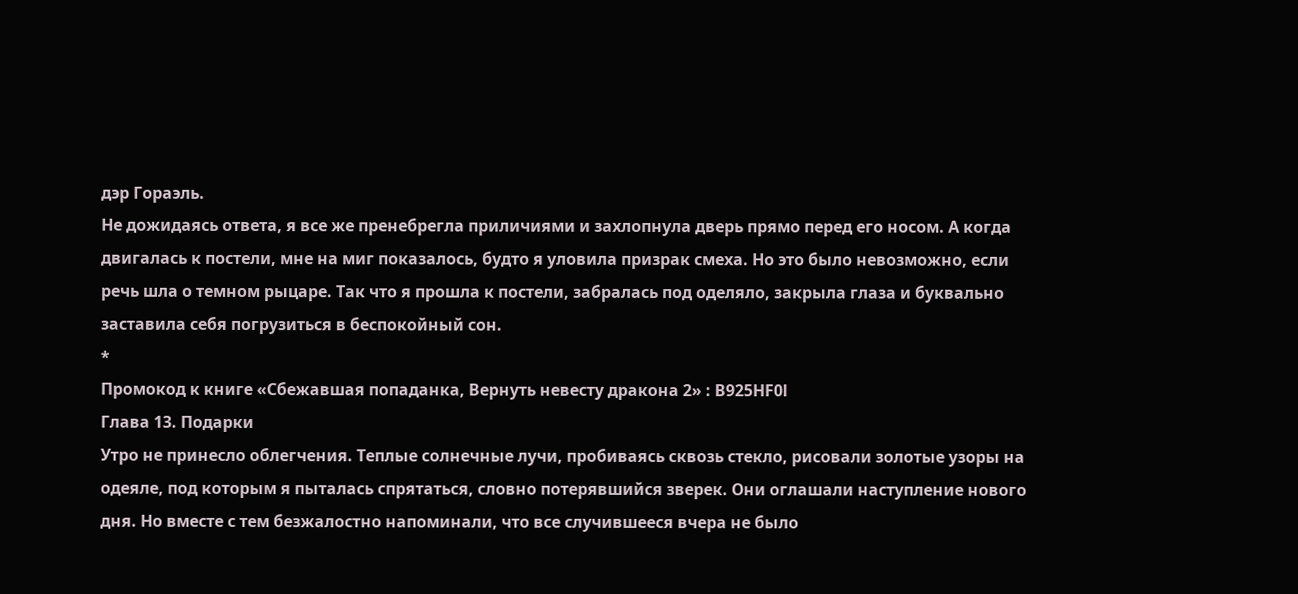дэр Гораэль.
Не дожидаясь ответа, я все же пренебрегла приличиями и захлопнула дверь прямо перед его носом. А когда двигалась к постели, мне на миг показалось, будто я уловила призрак смеха. Но это было невозможно, если речь шла о темном рыцаре. Так что я прошла к постели, забралась под оделяло, закрыла глаза и буквально заставила себя погрузиться в беспокойный сон.
*
Промокод к книге «Сбежавшая попаданка, Вернуть невесту дракона 2» : B925HF0l
Глава 13. Подарки
Утро не принесло облегчения. Теплые солнечные лучи, пробиваясь сквозь стекло, рисовали золотые узоры на одеяле, под которым я пыталась спрятаться, словно потерявшийся зверек. Они оглашали наступление нового дня. Но вместе с тем безжалостно напоминали, что все случившееся вчера не было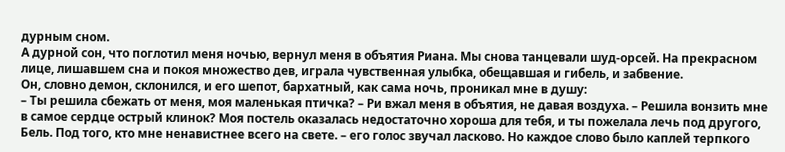дурным сном.
А дурной сон, что поглотил меня ночью, вернул меня в объятия Риана. Мы снова танцевали шуд-орсей. На прекрасном лице, лишавшем сна и покоя множество дев, играла чувственная улыбка, обещавшая и гибель, и забвение.
Он, словно демон, склонился, и его шепот, бархатный, как сама ночь, проникал мне в душу:
– Ты решила сбежать от меня, моя маленькая птичка? – Ри вжал меня в объятия, не давая воздуха. – Решила вонзить мне в самое сердце острый клинок? Моя постель оказалась недостаточно хороша для тебя, и ты пожелала лечь под другого, Бель. Под того, кто мне ненавистнее всего на свете. – его голос звучал ласково. Но каждое слово было каплей терпкого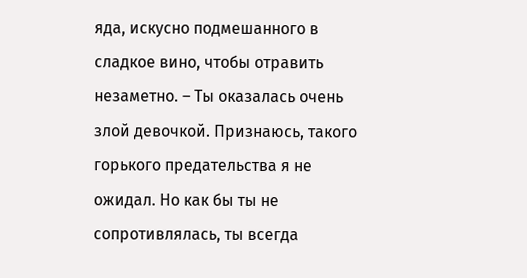яда, искусно подмешанного в сладкое вино, чтобы отравить незаметно. – Ты оказалась очень злой девочкой. Признаюсь, такого горького предательства я не ожидал. Но как бы ты не сопротивлялась, ты всегда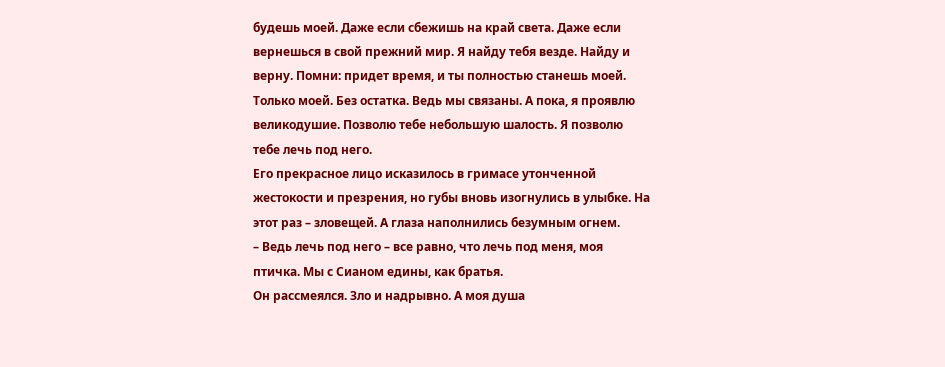будешь моей. Даже если сбежишь на край света. Даже если вернешься в свой прежний мир. Я найду тебя везде. Найду и верну. Помни: придет время, и ты полностью станешь моей. Только моей. Без остатка. Ведь мы связаны. А пока, я проявлю великодушие. Позволю тебе небольшую шалость. Я позволю тебе лечь под него.
Его прекрасное лицо исказилось в гримасе утонченной жестокости и презрения, но губы вновь изогнулись в улыбке. На этот раз – зловещей. А глаза наполнились безумным огнем.
– Ведь лечь под него – все равно, что лечь под меня, моя птичка. Мы с Сианом едины, как братья.
Он рассмеялся. Зло и надрывно. А моя душа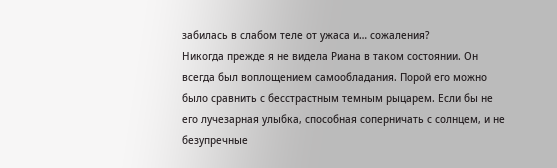забилась в слабом теле от ужаса и… сожаления?
Никогда прежде я не видела Риана в таком состоянии. Он всегда был воплощением самообладания. Порой его можно было сравнить с бесстрастным темным рыцарем. Если бы не его лучезарная улыбка, способная соперничать с солнцем, и не безупречные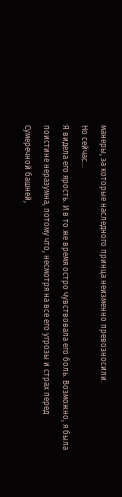манеры, за которые наследного принца неизменно превозносили.
Но сейчас…
Я видела его ярость. И в то же время остро чувствовала его боль. Возможно, я была поистине неразумна, потому что, несмотря на все его угрозы и страх перед Сумеречной башней,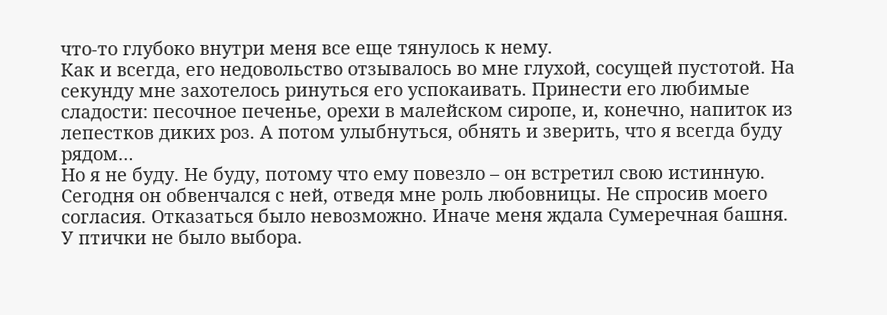что-то глубоко внутри меня все еще тянулось к нему.
Как и всегда, его недовольство отзывалось во мне глухой, сосущей пустотой. На секунду мне захотелось ринуться его успокаивать. Принести его любимые сладости: песочное печенье, орехи в малейском сиропе, и, конечно, напиток из лепестков диких роз. А потом улыбнуться, обнять и зверить, что я всегда буду рядом…
Но я не буду. Не буду, потому что ему повезло – он встретил свою истинную. Сегодня он обвенчался с ней, отведя мне роль любовницы. Не спросив моего согласия. Отказаться было невозможно. Иначе меня ждала Сумеречная башня.
У птички не было выбора.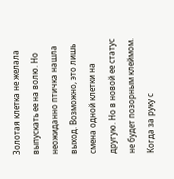Золотая клетка не желала выпускать ее на волю. Но неожиданно птичка нашла выход. Возможно, это лишь смена одной клетки на другую. Но в новой ее статус не будет позорным клеймом.
Когда за руку с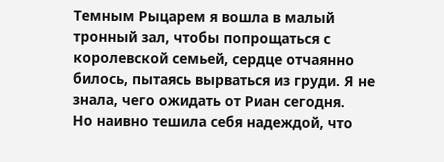Темным Рыцарем я вошла в малый тронный зал, чтобы попрощаться с королевской семьей, сердце отчаянно билось, пытаясь вырваться из груди. Я не знала, чего ожидать от Риан сегодня.
Но наивно тешила себя надеждой, что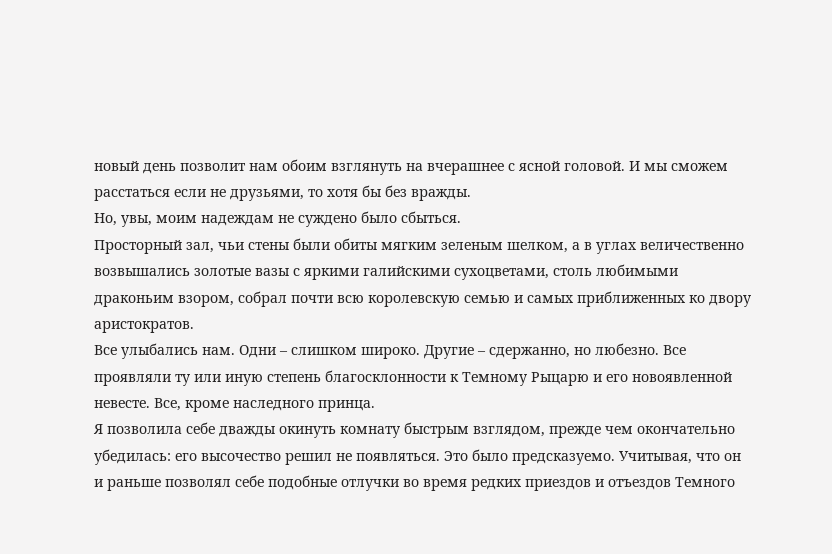новый день позволит нам обоим взглянуть на вчерашнее с ясной головой. И мы сможем расстаться если не друзьями, то хотя бы без вражды.
Но, увы, моим надеждам не суждено было сбыться.
Просторный зал, чьи стены были обиты мягким зеленым шелком, а в углах величественно возвышались золотые вазы с яркими галийскими сухоцветами, столь любимыми драконьим взором, собрал почти всю королевскую семью и самых приближенных ко двору аристократов.
Все улыбались нам. Одни – слишком широко. Другие – сдержанно, но любезно. Все проявляли ту или иную степень благосклонности к Темному Рыцарю и его новоявленной невесте. Все, кроме наследного принца.
Я позволила себе дважды окинуть комнату быстрым взглядом, прежде чем окончательно убедилась: его высочество решил не появляться. Это было предсказуемо. Учитывая, что он и раньше позволял себе подобные отлучки во время редких приездов и отъездов Темного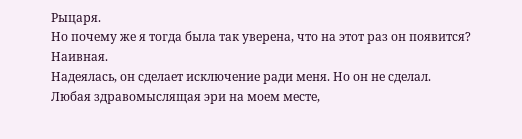Рыцаря.
Но почему же я тогда была так уверена, что на этот раз он появится?
Наивная.
Надеялась, он сделает исключение ради меня. Но он не сделал.
Любая здравомыслящая эри на моем месте,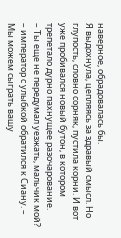наверное, обрадовалась бы.
Я выдохнула, цепляясь за здравый смысл. Но глупость, словно сорняк, пустила корни. И вот уже пробивался новый бутон, в котором трепетало дурно пахнущее разочарование.
– Ты еще не передумал уезжать, мальчик мой? – император с улыбкой обратился к Сиану. – Мы можем сыграть вашу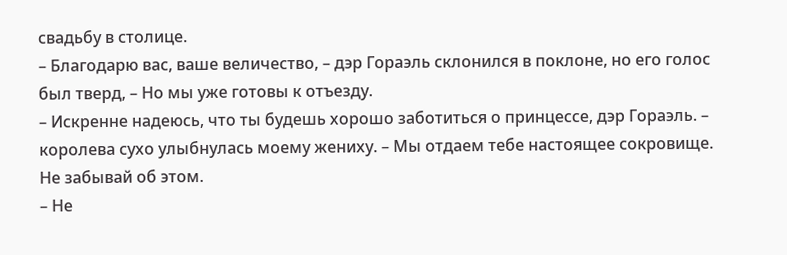свадьбу в столице.
– Благодарю вас, ваше величество, – дэр Гораэль склонился в поклоне, но его голос был тверд, – Но мы уже готовы к отъезду.
– Искренне надеюсь, что ты будешь хорошо заботиться о принцессе, дэр Гораэль. – королева сухо улыбнулась моему жениху. – Мы отдаем тебе настоящее сокровище. Не забывай об этом.
– Не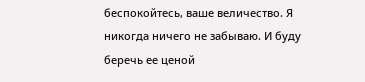беспокойтесь, ваше величество. Я никогда ничего не забываю. И буду беречь ее ценой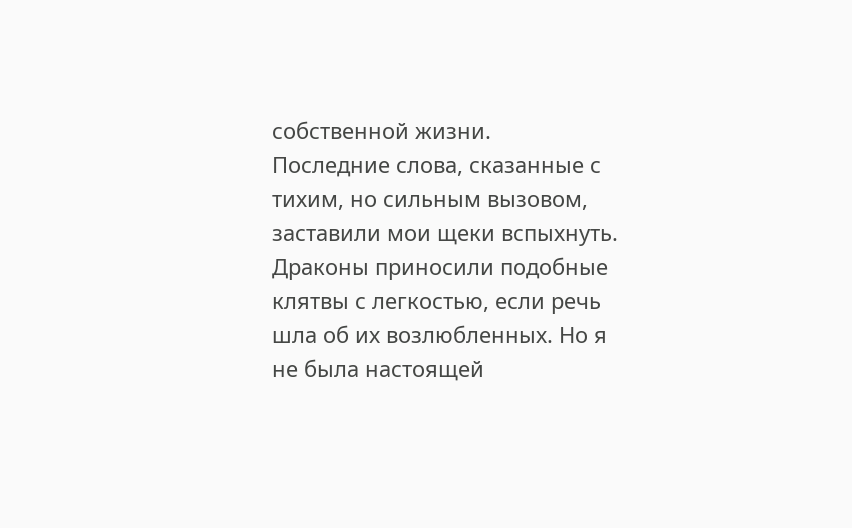собственной жизни.
Последние слова, сказанные с тихим, но сильным вызовом, заставили мои щеки вспыхнуть.
Драконы приносили подобные клятвы с легкостью, если речь шла об их возлюбленных. Но я не была настоящей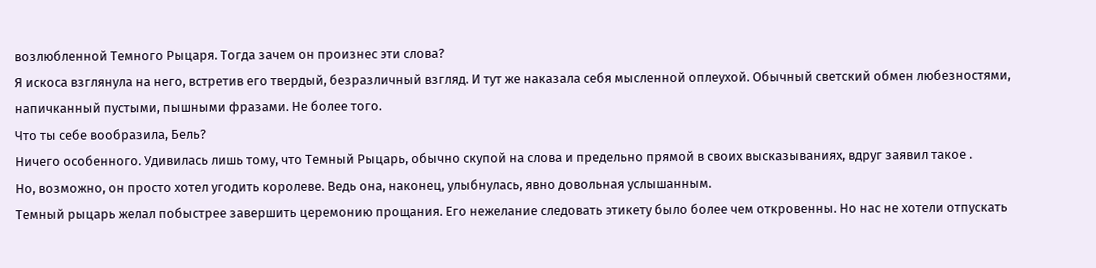возлюбленной Темного Рыцаря. Тогда зачем он произнес эти слова?
Я искоса взглянула на него, встретив его твердый, безразличный взгляд. И тут же наказала себя мысленной оплеухой. Обычный светский обмен любезностями, напичканный пустыми, пышными фразами. Не более того.
Что ты себе вообразила, Бель?
Ничего особенного. Удивилась лишь тому, что Темный Рыцарь, обычно скупой на слова и предельно прямой в своих высказываниях, вдруг заявил такое .
Но, возможно, он просто хотел угодить королеве. Ведь она, наконец, улыбнулась, явно довольная услышанным.
Темный рыцарь желал побыстрее завершить церемонию прощания. Его нежелание следовать этикету было более чем откровенны. Но нас не хотели отпускать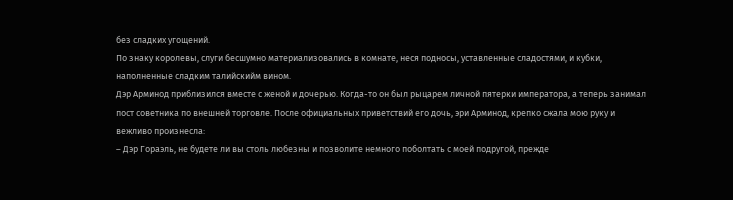без сладких угощений.
По знаку королевы, слуги бесшумно материализовались в комнате, неся подносы, уставленные сладостями, и кубки, наполненные сладким талийскийм вином.
Дэр Арминод приблизился вместе с женой и дочерью. Когда-то он был рыцарем личной пятерки императора, а теперь занимал пост советника по внешней торговле. После официальных приветствий его дочь, эри Арминод, крепко сжала мою руку и вежливо произнесла:
– Дэр Гораэль, не будете ли вы столь любезны и позволите немного поболтать с моей подругой, прежде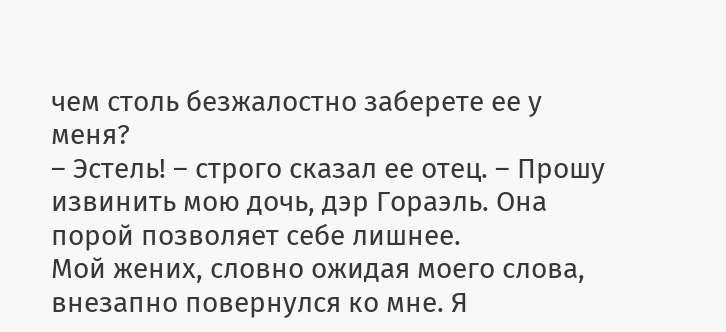чем столь безжалостно заберете ее у меня?
– Эстель! – строго сказал ее отец. – Прошу извинить мою дочь, дэр Гораэль. Она порой позволяет себе лишнее.
Мой жених, словно ожидая моего слова, внезапно повернулся ко мне. Я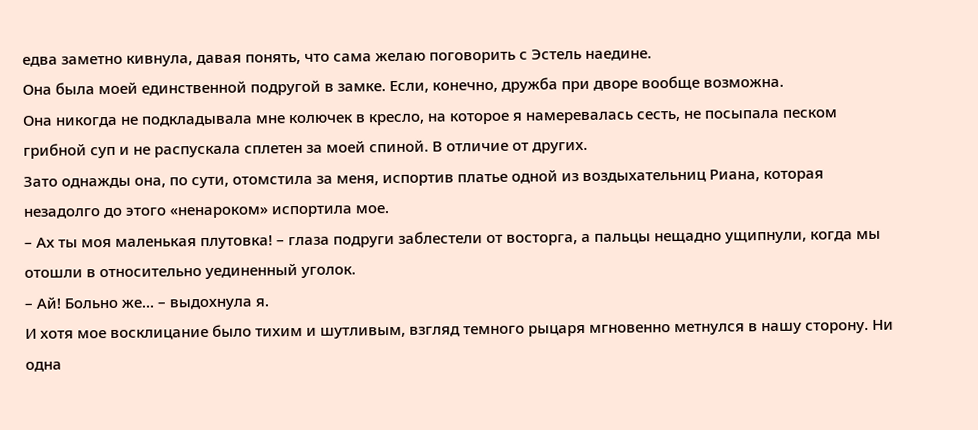едва заметно кивнула, давая понять, что сама желаю поговорить с Эстель наедине.
Она была моей единственной подругой в замке. Если, конечно, дружба при дворе вообще возможна.
Она никогда не подкладывала мне колючек в кресло, на которое я намеревалась сесть, не посыпала песком грибной суп и не распускала сплетен за моей спиной. В отличие от других.
Зато однажды она, по сути, отомстила за меня, испортив платье одной из воздыхательниц Риана, которая незадолго до этого «ненароком» испортила мое.
– Ах ты моя маленькая плутовка! – глаза подруги заблестели от восторга, а пальцы нещадно ущипнули, когда мы отошли в относительно уединенный уголок.
– Ай! Больно же… – выдохнула я.
И хотя мое восклицание было тихим и шутливым, взгляд темного рыцаря мгновенно метнулся в нашу сторону. Ни одна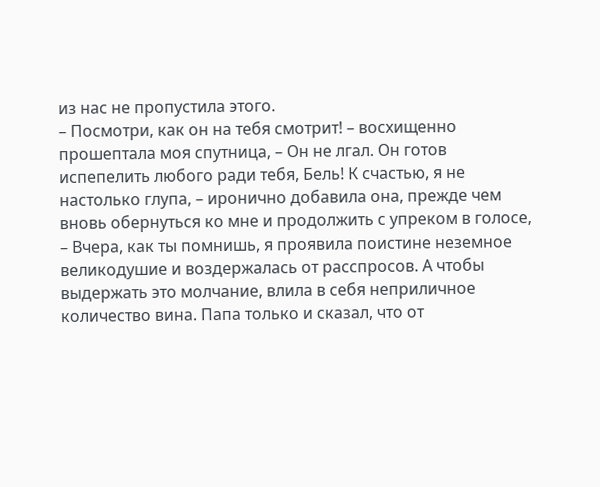из нас не пропустила этого.
– Посмотри, как он на тебя смотрит! – восхищенно прошептала моя спутница, – Он не лгал. Он готов испепелить любого ради тебя, Бель! К счастью, я не настолько глупа, – иронично добавила она, прежде чем вновь обернуться ко мне и продолжить с упреком в голосе, – Вчера, как ты помнишь, я проявила поистине неземное великодушие и воздержалась от расспросов. А чтобы выдержать это молчание, влила в себя неприличное количество вина. Папа только и сказал, что от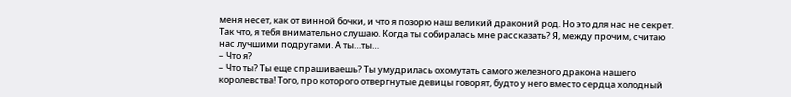меня несет, как от винной бочки, и что я позорю наш великий драконий род. Но это для нас не секрет. Так что, я тебя внимательно слушаю. Когда ты собиралась мне рассказать? Я, между прочим, считаю нас лучшими подругами. А ты…ты…
– Что я?
– Что ты? Ты еще спрашиваешь? Ты умудрилась охомутать самого железного дракона нашего королевства! Того, про которого отвергнутые девицы говорят, будто у него вместо сердца холодный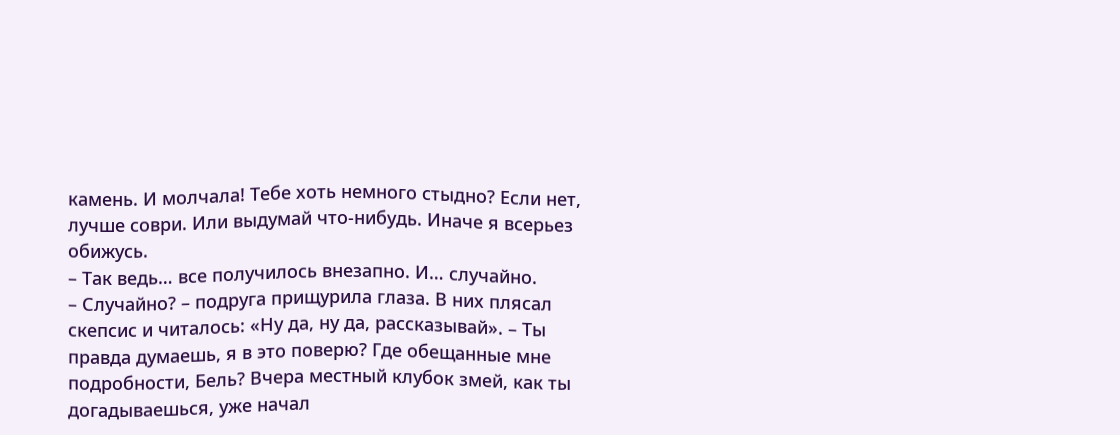камень. И молчала! Тебе хоть немного стыдно? Если нет, лучше соври. Или выдумай что-нибудь. Иначе я всерьез обижусь.
– Так ведь… все получилось внезапно. И… случайно.
– Случайно? – подруга прищурила глаза. В них плясал скепсис и читалось: «Ну да, ну да, рассказывай». – Ты правда думаешь, я в это поверю? Где обещанные мне подробности, Бель? Вчера местный клубок змей, как ты догадываешься, уже начал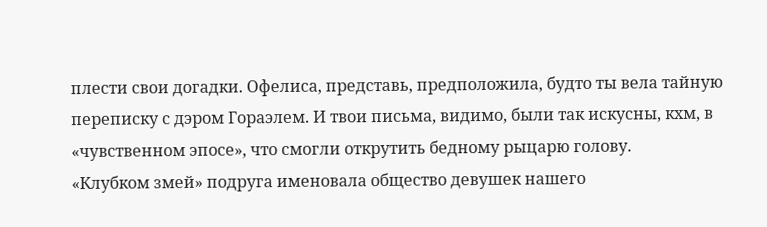плести свои догадки. Офелиса, представь, предположила, будто ты вела тайную переписку с дэром Гораэлем. И твои письма, видимо, были так искусны, кхм, в «чувственном эпосе», что смогли открутить бедному рыцарю голову.
«Клубком змей» подруга именовала общество девушек нашего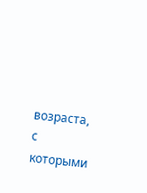возраста, с которыми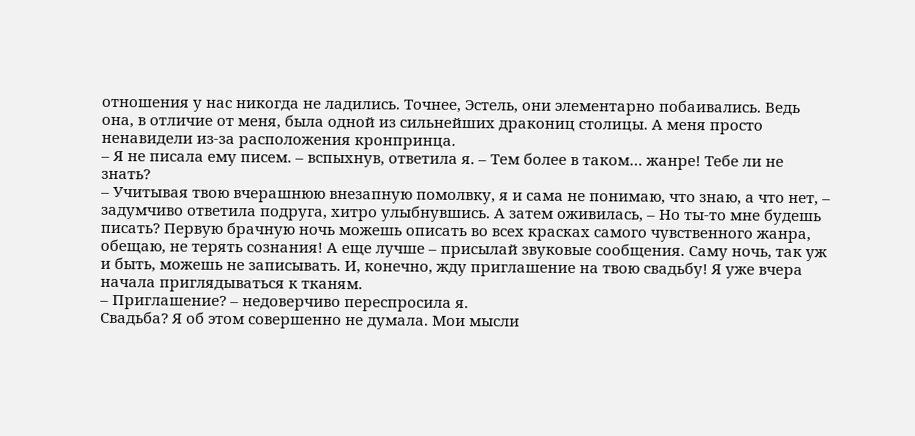отношения у нас никогда не ладились. Точнее, Эстель, они элементарно побаивались. Ведь она, в отличие от меня, была одной из сильнейших дракониц столицы. А меня просто ненавидели из-за расположения кронпринца.
– Я не писала ему писем. – вспыхнув, ответила я. – Тем более в таком… жанре! Тебе ли не знать?
– Учитывая твою вчерашнюю внезапную помолвку, я и сама не понимаю, что знаю, а что нет, – задумчиво ответила подруга, хитро улыбнувшись. А затем оживилась, – Но ты-то мне будешь писать? Первую брачную ночь можешь описать во всех красках самого чувственного жанра, обещаю, не терять сознания! А еще лучше – присылай звуковые сообщения. Саму ночь, так уж и быть, можешь не записывать. И, конечно, жду приглашение на твою свадьбу! Я уже вчера начала приглядываться к тканям.
– Приглашение? – недоверчиво переспросила я.
Свадьба? Я об этом совершенно не думала. Мои мысли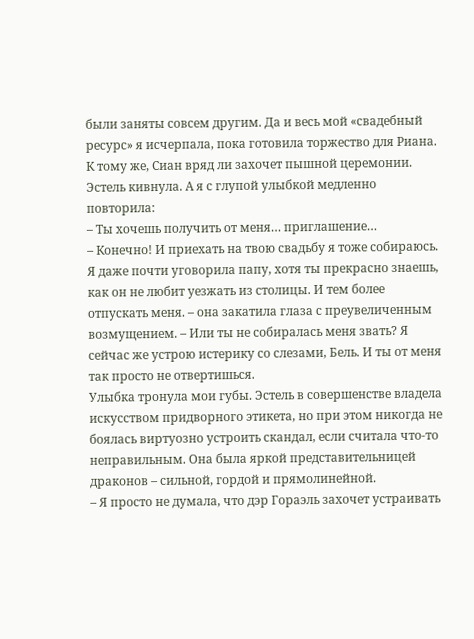были заняты совсем другим. Да и весь мой «свадебный ресурс» я исчерпала, пока готовила торжество для Риана. К тому же, Сиан вряд ли захочет пышной церемонии.
Эстель кивнула. А я с глупой улыбкой медленно повторила:
– Ты хочешь получить от меня… приглашение…
– Конечно! И приехать на твою свадьбу я тоже собираюсь. Я даже почти уговорила папу, хотя ты прекрасно знаешь, как он не любит уезжать из столицы. И тем более отпускать меня. – она закатила глаза с преувеличенным возмущением. – Или ты не собиралась меня звать? Я сейчас же устрою истерику со слезами, Бель. И ты от меня так просто не отвертишься.
Улыбка тронула мои губы. Эстель в совершенстве владела искусством придворного этикета, но при этом никогда не боялась виртуозно устроить скандал, если считала что-то неправильным. Она была яркой представительницей драконов – сильной, гордой и прямолинейной.
– Я просто не думала, что дэр Гораэль захочет устраивать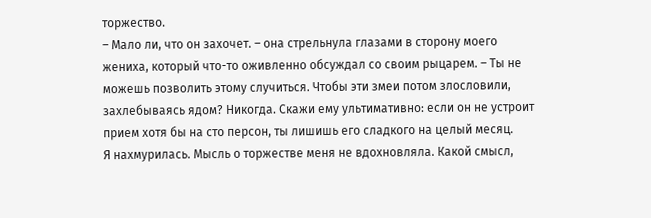торжество.
– Мало ли, что он захочет. – она стрельнула глазами в сторону моего жениха, который что-то оживленно обсуждал со своим рыцарем. – Ты не можешь позволить этому случиться. Чтобы эти змеи потом злословили, захлебываясь ядом? Никогда. Скажи ему ультимативно: если он не устроит прием хотя бы на сто персон, ты лишишь его сладкого на целый месяц.
Я нахмурилась. Мысль о торжестве меня не вдохновляла. Какой смысл,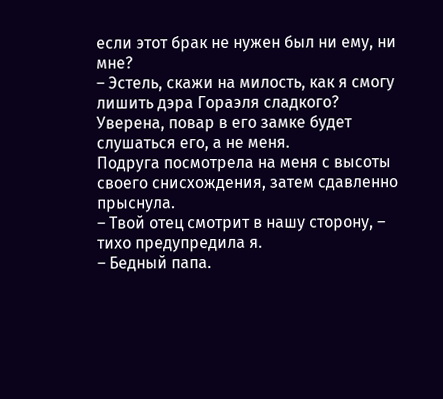если этот брак не нужен был ни ему, ни мне?
– Эстель, скажи на милость, как я смогу лишить дэра Гораэля сладкого? Уверена, повар в его замке будет слушаться его, а не меня.
Подруга посмотрела на меня с высоты своего снисхождения, затем сдавленно прыснула.
– Твой отец смотрит в нашу сторону, – тихо предупредила я.
– Бедный папа.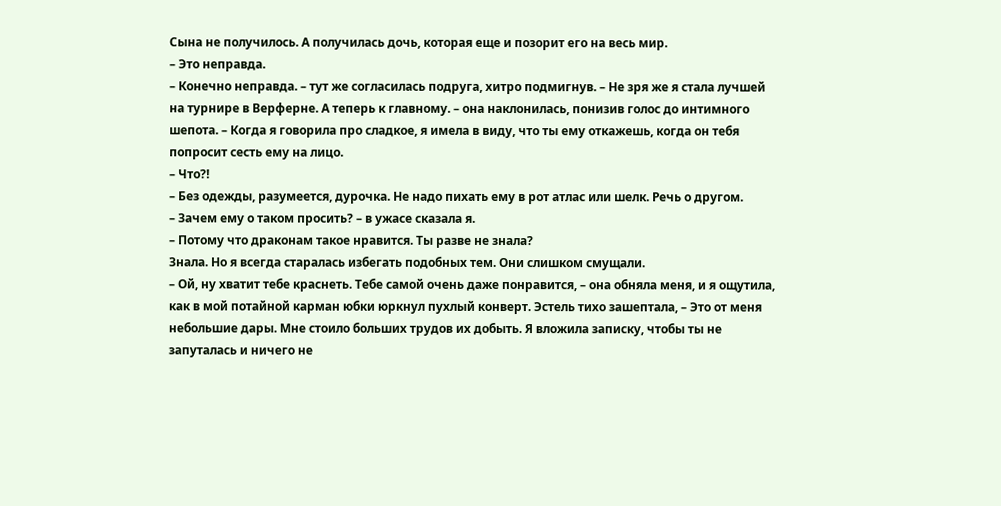Сына не получилось. А получилась дочь, которая еще и позорит его на весь мир.
– Это неправда.
– Конечно неправда. – тут же согласилась подруга, хитро подмигнув. – Не зря же я стала лучшей на турнире в Верферне. А теперь к главному. – она наклонилась, понизив голос до интимного шепота. – Когда я говорила про сладкое, я имела в виду, что ты ему откажешь, когда он тебя попросит сесть ему на лицо.
– Что?!
– Без одежды, разумеется, дурочка. Не надо пихать ему в рот атлас или шелк. Речь о другом.
– Зачем ему о таком просить? – в ужасе сказала я.
– Потому что драконам такое нравится. Ты разве не знала?
Знала. Но я всегда старалась избегать подобных тем. Они слишком смущали.
– Ой, ну хватит тебе краснеть. Тебе самой очень даже понравится, – она обняла меня, и я ощутила, как в мой потайной карман юбки юркнул пухлый конверт. Эстель тихо зашептала, – Это от меня небольшие дары. Мне стоило больших трудов их добыть. Я вложила записку, чтобы ты не запуталась и ничего не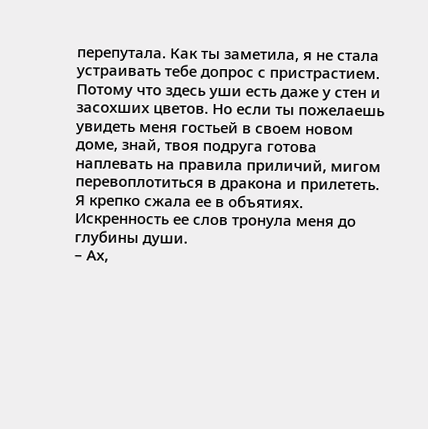перепутала. Как ты заметила, я не стала устраивать тебе допрос с пристрастием. Потому что здесь уши есть даже у стен и засохших цветов. Но если ты пожелаешь увидеть меня гостьей в своем новом доме, знай, твоя подруга готова наплевать на правила приличий, мигом перевоплотиться в дракона и прилететь.
Я крепко сжала ее в объятиях. Искренность ее слов тронула меня до глубины души.
– Ах,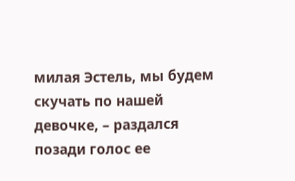милая Эстель, мы будем скучать по нашей девочке, – раздался позади голос ее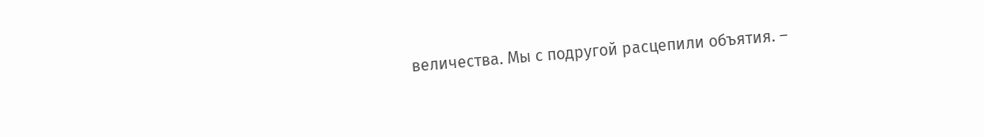величества. Мы с подругой расцепили объятия. –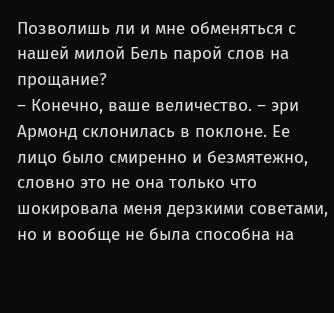Позволишь ли и мне обменяться с нашей милой Бель парой слов на прощание?
– Конечно, ваше величество. – эри Армонд склонилась в поклоне. Ее лицо было смиренно и безмятежно, словно это не она только что шокировала меня дерзкими советами, но и вообще не была способна на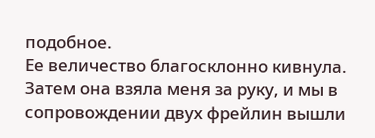подобное.
Ее величество благосклонно кивнула. Затем она взяла меня за руку, и мы в сопровождении двух фрейлин вышли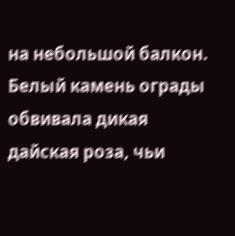на небольшой балкон. Белый камень ограды обвивала дикая дайская роза, чьи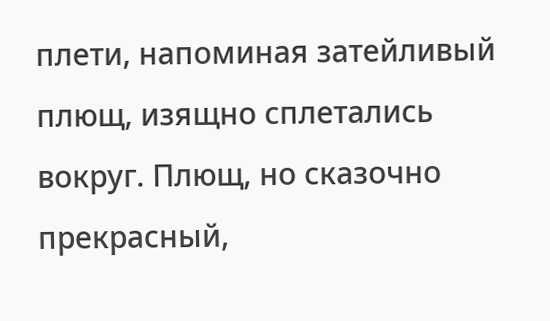плети, напоминая затейливый плющ, изящно сплетались вокруг. Плющ, но сказочно прекрасный,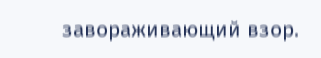завораживающий взор.